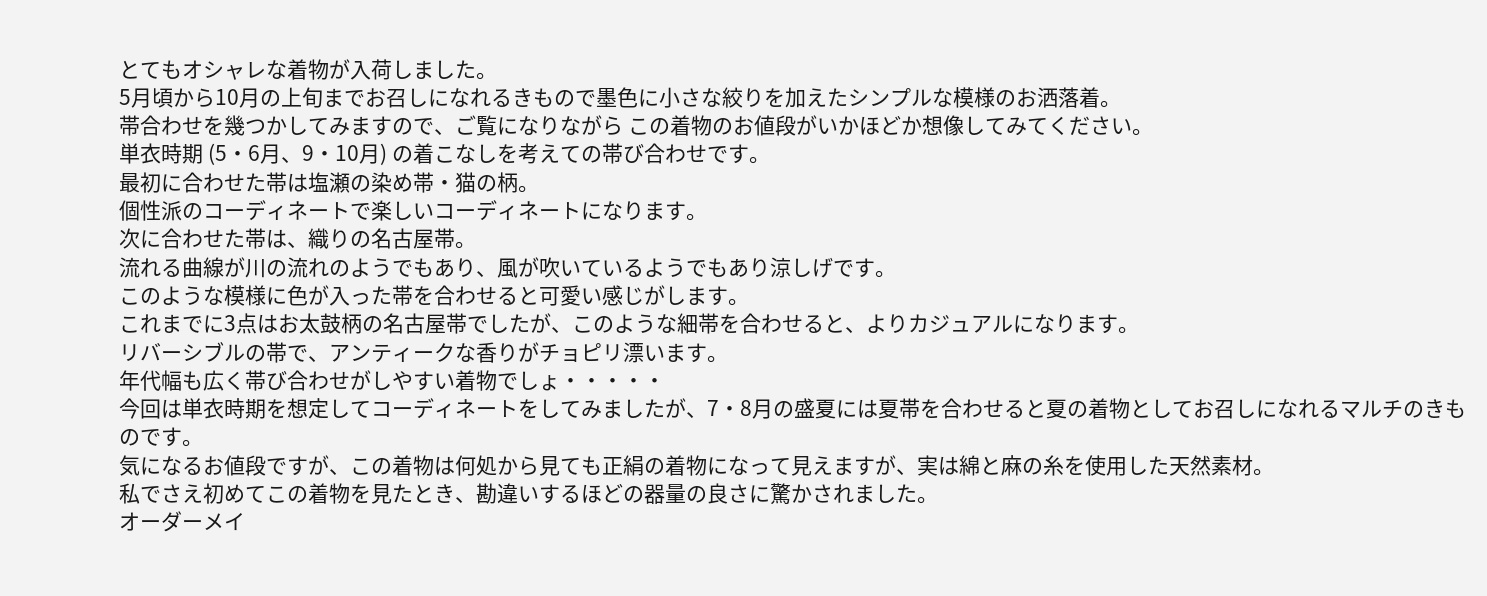とてもオシャレな着物が入荷しました。
5月頃から10月の上旬までお召しになれるきもので墨色に小さな絞りを加えたシンプルな模様のお洒落着。
帯合わせを幾つかしてみますので、ご覧になりながら この着物のお値段がいかほどか想像してみてください。
単衣時期 (5・6月、9・10月) の着こなしを考えての帯び合わせです。
最初に合わせた帯は塩瀬の染め帯・猫の柄。
個性派のコーディネートで楽しいコーディネートになります。
次に合わせた帯は、織りの名古屋帯。
流れる曲線が川の流れのようでもあり、風が吹いているようでもあり涼しげです。
このような模様に色が入った帯を合わせると可愛い感じがします。
これまでに3点はお太鼓柄の名古屋帯でしたが、このような細帯を合わせると、よりカジュアルになります。
リバーシブルの帯で、アンティークな香りがチョピリ漂います。
年代幅も広く帯び合わせがしやすい着物でしょ・・・・・
今回は単衣時期を想定してコーディネートをしてみましたが、7・8月の盛夏には夏帯を合わせると夏の着物としてお召しになれるマルチのきものです。
気になるお値段ですが、この着物は何処から見ても正絹の着物になって見えますが、実は綿と麻の糸を使用した天然素材。
私でさえ初めてこの着物を見たとき、勘違いするほどの器量の良さに驚かされました。
オーダーメイ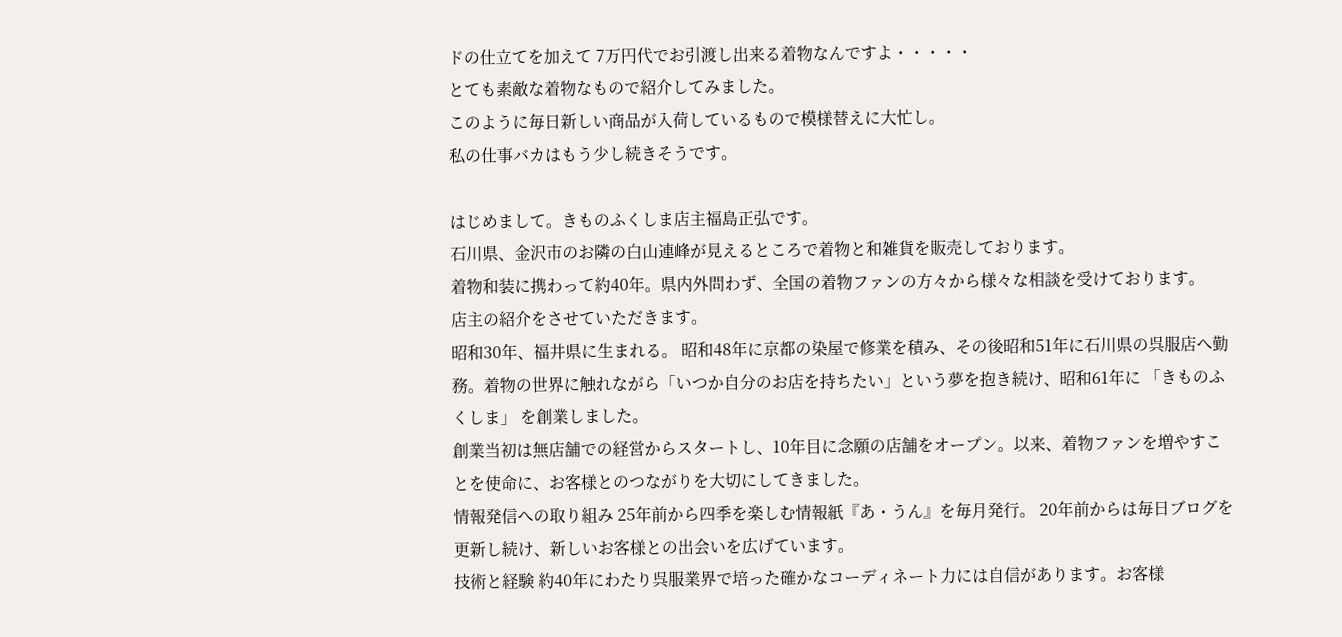ドの仕立てを加えて 7万円代でお引渡し出来る着物なんですよ・・・・・
とても素敵な着物なもので紹介してみました。
このように毎日新しい商品が入荷しているもので模様替えに大忙し。
私の仕事バカはもう少し続きそうです。

はじめまして。きものふくしま店主福島正弘です。
石川県、金沢市のお隣の白山連峰が見えるところで着物と和雑貨を販売しております。
着物和装に携わって約40年。県内外問わず、全国の着物ファンの方々から様々な相談を受けております。
店主の紹介をさせていただきます。
昭和30年、福井県に生まれる。 昭和48年に京都の染屋で修業を積み、その後昭和51年に石川県の呉服店へ勤務。着物の世界に触れながら「いつか自分のお店を持ちたい」という夢を抱き続け、昭和61年に 「きものふくしま」 を創業しました。
創業当初は無店舗での経営からスタートし、10年目に念願の店舗をオープン。以来、着物ファンを増やすことを使命に、お客様とのつながりを大切にしてきました。
情報発信への取り組み 25年前から四季を楽しむ情報紙『あ・うん』を毎月発行。 20年前からは毎日ブログを更新し続け、新しいお客様との出会いを広げています。
技術と経験 約40年にわたり呉服業界で培った確かなコーディネート力には自信があります。お客様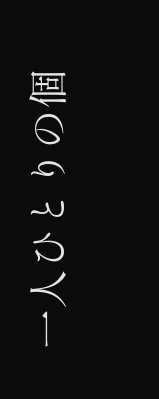一人ひとりの個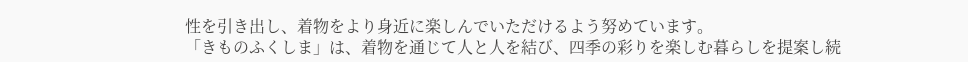性を引き出し、着物をより身近に楽しんでいただけるよう努めています。
「きものふくしま」は、着物を通じて人と人を結び、四季の彩りを楽しむ暮らしを提案し続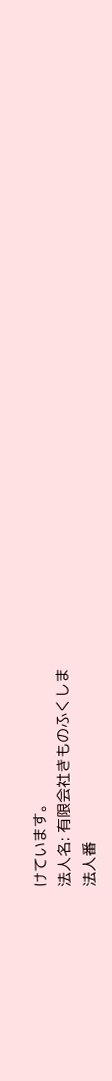けています。
法人名: 有限会社きものふくしま
法人番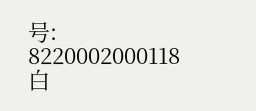号: 8220002000118
白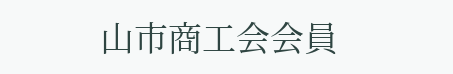山市商工会会員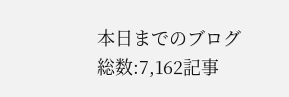本日までのブログ総数:7,162記事